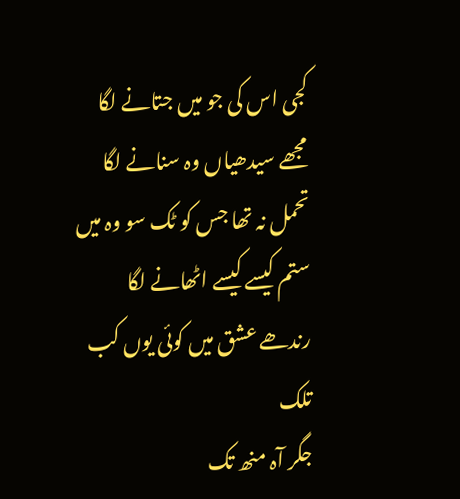کجی اس کی جو میں جتانے لگا
مجھے سیدھیاں وہ سنانے لگا
تحمل نہ تھا جس کو ٹک سو وہ میں
ستم کیسے کیسے اٹھانے لگا
رندھے عشق میں کوئی یوں کب تلک
جگر آہ منھ تک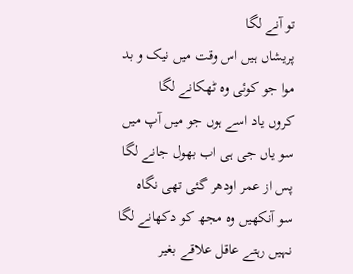تو آنے لگا
پریشاں ہیں اس وقت میں نیک و بد
موا جو کوئی وہ ٹھکانے لگا
کروں یاد اسے ہوں جو میں آپ میں
سو یاں جی ہی اب بھول جانے لگا
پس از عمر اودھر گئی تھی نگاہ
سو آنکھیں وہ مجھ کو دکھانے لگا
نہیں رہتے عاقل علاقے بغیر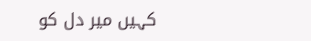کہیں میر دل کو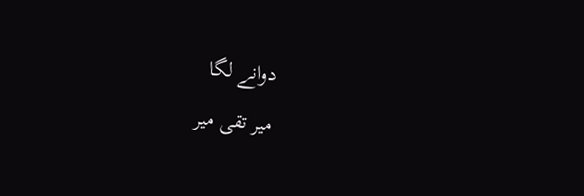دوانے لگا
میر تقی میر